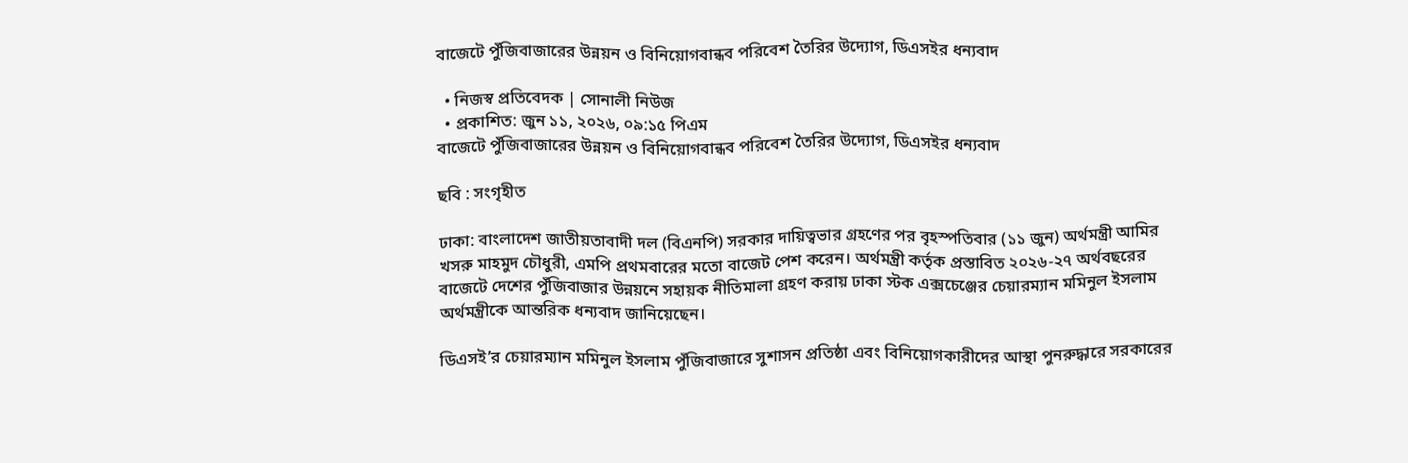বাজেটে পুঁজিবাজারের উন্নয়ন ও বিনিয়োগবান্ধব পরিবেশ তৈরির উদ্যোগ, ডিএসইর ধন্যবাদ

  • নিজস্ব প্রতিবেদক | সোনালী নিউজ
  • প্রকাশিত: জুন ১১, ২০২৬, ০৯:১৫ পিএম
বাজেটে পুঁজিবাজারের উন্নয়ন ও বিনিয়োগবান্ধব পরিবেশ তৈরির উদ্যোগ, ডিএসইর ধন্যবাদ

ছবি : সংগৃহীত

ঢাকা: বাংলাদেশ জাতীয়তাবাদী দল (বিএনপি) সরকার দায়িত্বভার গ্রহণের পর বৃহস্পতিবার (১১ জুন) অর্থমন্ত্রী আমির খসরু মাহমুদ চৌধুরী, এমপি প্রথমবারের মতো বাজেট পেশ করেন। অর্থমন্ত্রী কর্তৃক প্রস্তাবিত ২০২৬-২৭ অর্থবছরের বাজেটে দেশের পুঁজিবাজার উন্নয়নে সহায়ক নীতিমালা গ্রহণ করায় ঢাকা স্টক এক্সচেঞ্জের চেয়ারম্যান মমিনুল ইসলাম অর্থমন্ত্রীকে আন্তরিক ধন্যবাদ জানিয়েছেন।

ডিএসই’র চেয়ারম্যান মমিনুল ইসলাম পুঁজিবাজারে সুশাসন প্রতিষ্ঠা এবং বিনিয়োগকারীদের আস্থা পুনরুদ্ধারে সরকারের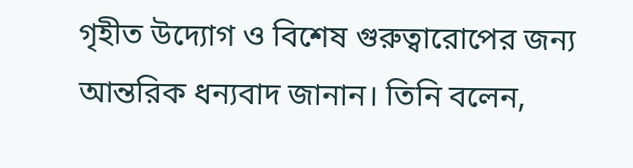গৃহীত উদ্যোগ ও বিশেষ গুরুত্বারোপের জন্য আন্তরিক ধন্যবাদ জানান। তিনি বলেন,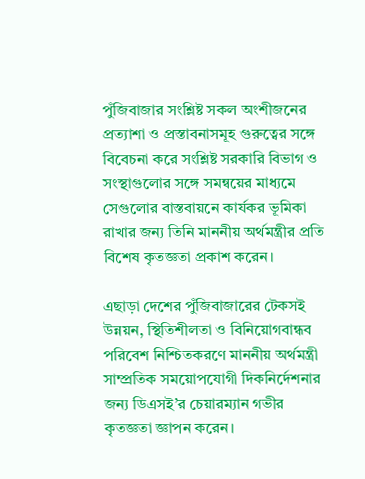পুঁজিবাজার সংশ্লিষ্ট সকল অংশীজনের প্রত্যাশা ও প্রস্তাবনাসমূহ গুরুত্বের সঙ্গে বিবেচনা করে সংশ্লিষ্ট সরকারি বিভাগ ও সংস্থাগুলোর সঙ্গে সমন্বয়ের মাধ্যমে সেগুলোর বাস্তবায়নে কার্যকর ভূমিকা রাখার জন্য তিনি মাননীয় অর্থমন্ত্রীর প্রতি বিশেষ কৃতজ্ঞতা প্রকাশ করেন।

এছাড়া দেশের পুঁজিবাজারের টেকসই উন্নয়ন, স্থিতিশীলতা ও বিনিয়োগবান্ধব পরিবেশ নিশ্চিতকরণে মাননীয় অর্থমন্ত্রী সাম্প্রতিক সময়োপযোগী দিকনির্দেশনার জন্য ডিএসই’র চেয়ারম্যান গভীর কৃতজ্ঞতা জ্ঞাপন করেন।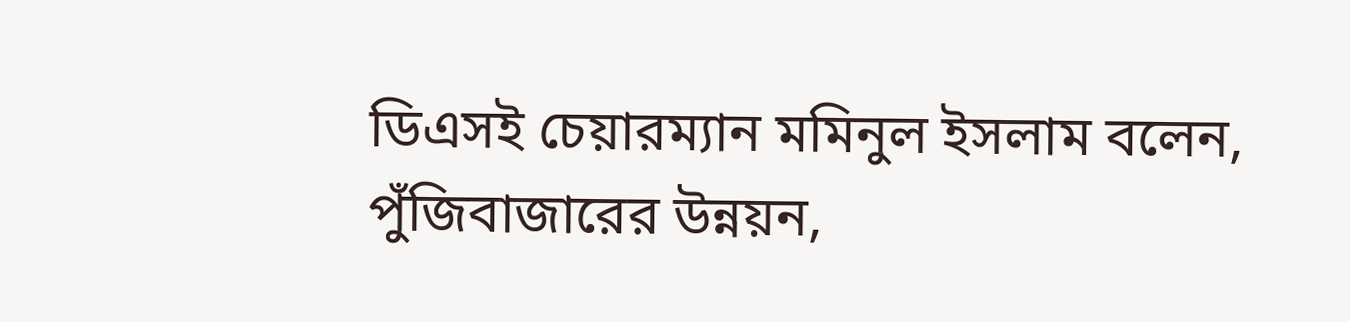ডিএসই চেয়ারম্যান মমিনুল ইসলাম বলেন, পুঁজিবাজারের উন্নয়ন,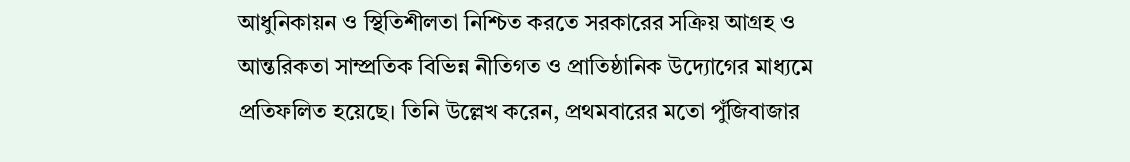আধুনিকায়ন ও স্থিতিশীলতা নিশ্চিত করতে সরকারের সক্রিয় আগ্রহ ও আন্তরিকতা সাম্প্রতিক বিভিন্ন নীতিগত ও প্রাতিষ্ঠানিক উদ্যোগের মাধ্যমে প্রতিফলিত হয়েছে। তিনি উল্লেখ করেন, প্রথমবারের মতো পুঁজিবাজার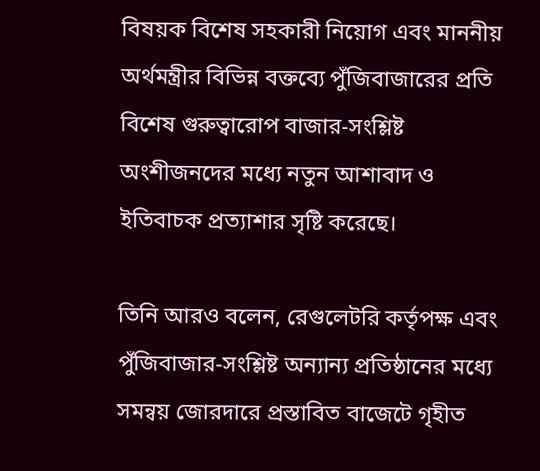বিষয়ক বিশেষ সহকারী নিয়োগ এবং মাননীয় অর্থমন্ত্রীর বিভিন্ন বক্তব্যে পুঁজিবাজারের প্রতি বিশেষ গুরুত্বারোপ বাজার-সংশ্লিষ্ট অংশীজনদের মধ্যে নতুন আশাবাদ ও ইতিবাচক প্রত্যাশার সৃষ্টি করেছে।

তিনি আরও বলেন, রেগুলেটরি কর্তৃপক্ষ এবং পুঁজিবাজার-সংশ্লিষ্ট অন্যান্য প্রতিষ্ঠানের মধ্যে সমন্বয় জোরদারে প্রস্তাবিত বাজেটে গৃহীত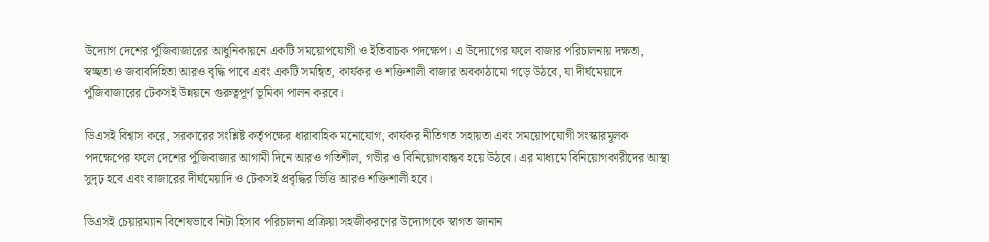উদ্যোগ দেশের পুঁজিবাজারের আধুনিকায়নে একটি সময়োপযোগী ও ইতিবাচক পদক্ষেপ। এ উদ্যোগের ফলে বাজার পরিচালনায় দক্ষতা, স্বচ্ছতা ও জবাবদিহিতা আরও বৃদ্ধি পাবে এবং একটি সমন্বিত, কার্যকর ও শক্তিশালী বাজার অবকাঠামো গড়ে উঠবে, যা দীর্ঘমেয়াদে পুঁজিবাজারের টেকসই উন্নয়নে গুরুত্বপূর্ণ ভূমিকা পালন করবে।

ডিএসই বিশ্বাস করে, সরকারের সংশ্লিষ্ট কর্তৃপক্ষের ধারাবাহিক মনোযোগ, কার্যকর নীতিগত সহায়তা এবং সময়োপযোগী সংস্কারমূলক পদক্ষেপের ফলে দেশের পুঁজিবাজার আগামী দিনে আরও গতিশীল, গভীর ও বিনিয়োগবান্ধব হয়ে উঠবে। এর মাধ্যমে বিনিয়োগকারীদের আস্থা সুদৃঢ় হবে এবং বাজারের দীর্ঘমেয়াদি ও টেকসই প্রবৃদ্ধির ভিত্তি আরও শক্তিশালী হবে।

ডিএসই চেয়ারম্যান বিশেষভাবে নিটা হিসাব পরিচালনা প্রক্রিয়া সহজীকরণের উদ্যোগকে স্বাগত জানান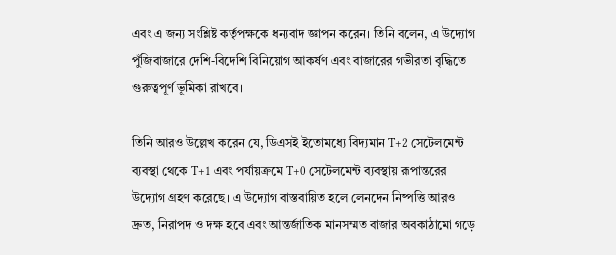এবং এ জন্য সংশ্লিষ্ট কর্তৃপক্ষকে ধন্যবাদ জ্ঞাপন করেন। তিনি বলেন, এ উদ্যোগ পুঁজিবাজারে দেশি-বিদেশি বিনিয়োগ আকর্ষণ এবং বাজারের গভীরতা বৃদ্ধিতে গুরুত্বপূর্ণ ভূমিকা রাখবে।

তিনি আরও উল্লেখ করেন যে, ডিএসই ইতোমধ্যে বিদ্যমান T+2 সেটেলমেন্ট ব্যবস্থা থেকে T+1 এবং পর্যায়ক্রমে T+0 সেটেলমেন্ট ব্যবস্থায় রূপান্তরের উদ্যোগ গ্রহণ করেছে। এ উদ্যোগ বাস্তবায়িত হলে লেনদেন নিষ্পত্তি আরও দ্রুত, নিরাপদ ও দক্ষ হবে এবং আন্তর্জাতিক মানসম্মত বাজার অবকাঠামো গড়ে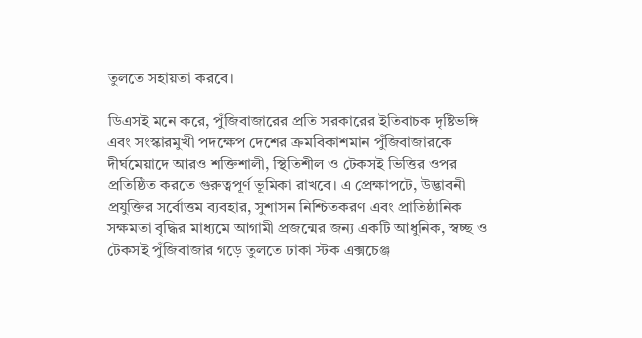তুলতে সহায়তা করবে।

ডিএসই মনে করে, পুঁজিবাজারের প্রতি সরকারের ইতিবাচক দৃষ্টিভঙ্গি এবং সংস্কারমুখী পদক্ষেপ দেশের ক্রমবিকাশমান পুঁজিবাজারকে দীর্ঘমেয়াদে আরও শক্তিশালী, স্থিতিশীল ও টেকসই ভিত্তির ওপর প্রতিষ্ঠিত করতে গুরুত্বপূর্ণ ভূমিকা রাখবে। এ প্রেক্ষাপটে, উদ্ভাবনী প্রযুক্তির সর্বোত্তম ব্যবহার, সুশাসন নিশ্চিতকরণ এবং প্রাতিষ্ঠানিক সক্ষমতা বৃদ্ধির মাধ্যমে আগামী প্রজন্মের জন্য একটি আধুনিক, স্বচ্ছ ও টেকসই পুঁজিবাজার গড়ে তুলতে ঢাকা স্টক এক্সচেঞ্জ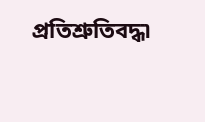প্রতিশ্রুতিবদ্ধ৷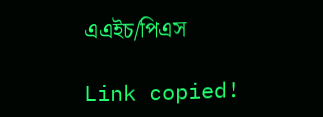এএইচ/পিএস

Link copied!